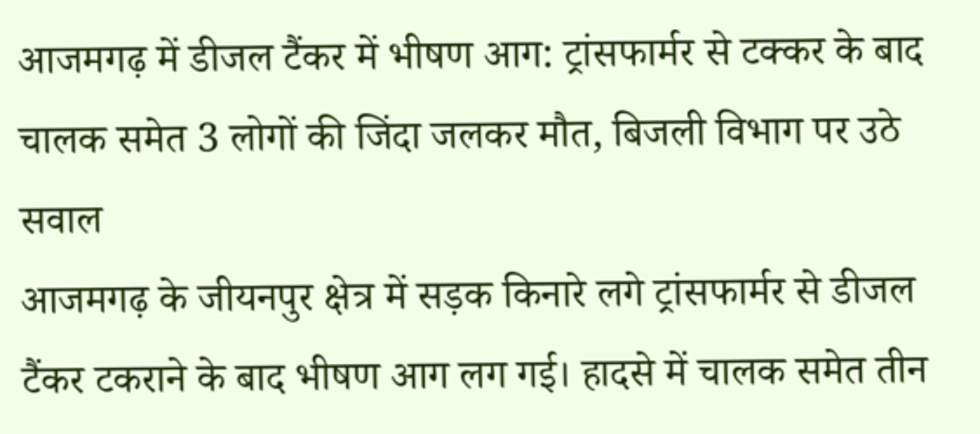आजमगढ़ में डीजल टैंकर में भीषण आग: ट्रांसफार्मर से टक्कर के बाद चालक समेत 3 लोगों की जिंदा जलकर मौत, बिजली विभाग पर उठे सवाल
आजमगढ़ के जीयनपुर क्षेत्र में सड़क किनारे लगे ट्रांसफार्मर से डीजल टैंकर टकराने के बाद भीषण आग लग गई। हादसे में चालक समेत तीन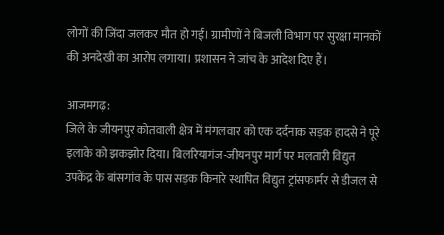लोगों की जिंदा जलकर मौत हो गई। ग्रामीणों ने बिजली विभाग पर सुरक्षा मानकों की अनदेखी का आरोप लगाया। प्रशासन ने जांच के आदेश दिए हैं।

आजमगढ़:
जिले के जीयनपुर कोतवाली क्षेत्र में मंगलवार को एक दर्दनाक सड़क हादसे ने पूरे इलाके को झकझोर दिया। बिलरियागंज-जीयनपुर मार्ग पर मलतारी विद्युत उपकेंद्र के बांसगांव के पास सड़क किनारे स्थापित विद्युत ट्रांसफार्मर से डीजल से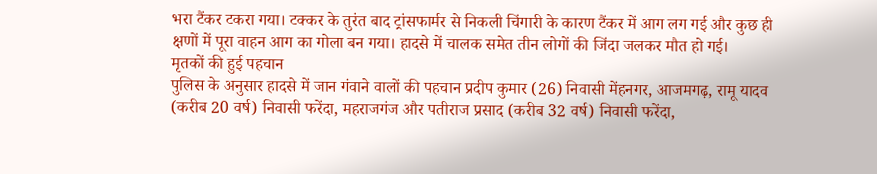भरा टैंकर टकरा गया। टक्कर के तुरंत बाद ट्रांसफार्मर से निकली चिंगारी के कारण टैंकर में आग लग गई और कुछ ही क्षणों में पूरा वाहन आग का गोला बन गया। हादसे में चालक समेत तीन लोगों की जिंदा जलकर मौत हो गई।
मृतकों की हुई पहचान
पुलिस के अनुसार हादसे में जान गंवाने वालों की पहचान प्रदीप कुमार (26) निवासी मेंहनगर, आजमगढ़, रामू यादव (करीब 20 वर्ष) निवासी फरेंदा, महराजगंज और पतीराज प्रसाद (करीब 32 वर्ष) निवासी फरेंदा,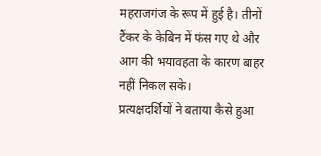महराजगंज के रूप में हुई है। तीनों टैंकर के केबिन में फंस गए थे और आग की भयावहता के कारण बाहर नहीं निकल सके।
प्रत्यक्षदर्शियों ने बताया कैसे हुआ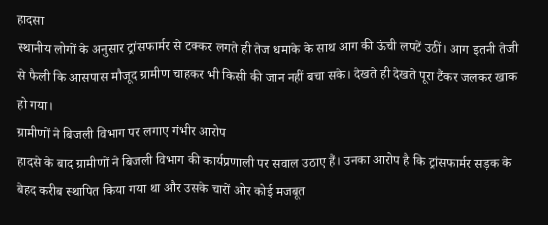हादसा
स्थानीय लोगों के अनुसार ट्रांसफार्मर से टक्कर लगते ही तेज धमाके के साथ आग की ऊंची लपटें उठीं। आग इतनी तेजी से फैली कि आसपास मौजूद ग्रामीण चाहकर भी किसी की जान नहीं बचा सके। देखते ही देखते पूरा टैंकर जलकर खाक हो गया।
ग्रामीणों ने बिजली विभाग पर लगाए गंभीर आरोप
हादसे के बाद ग्रामीणों ने बिजली विभाग की कार्यप्रणाली पर सवाल उठाए हैं। उनका आरोप है कि ट्रांसफार्मर सड़क के बेहद करीब स्थापित किया गया था और उसके चारों ओर कोई मजबूत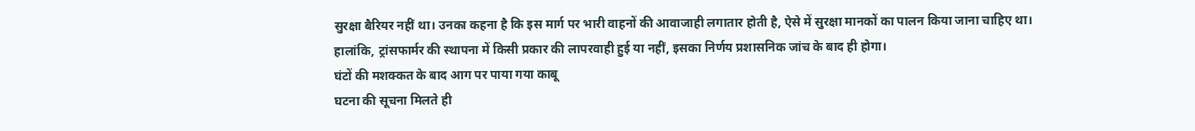सुरक्षा बैरियर नहीं था। उनका कहना है कि इस मार्ग पर भारी वाहनों की आवाजाही लगातार होती है, ऐसे में सुरक्षा मानकों का पालन किया जाना चाहिए था।
हालांकि, ट्रांसफार्मर की स्थापना में किसी प्रकार की लापरवाही हुई या नहीं, इसका निर्णय प्रशासनिक जांच के बाद ही होगा।
घंटों की मशक्कत के बाद आग पर पाया गया काबू
घटना की सूचना मिलते ही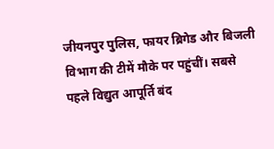जीयनपुर पुलिस, फायर ब्रिगेड और बिजली विभाग की टीमें मौके पर पहुंचीं। सबसे पहले विद्युत आपूर्ति बंद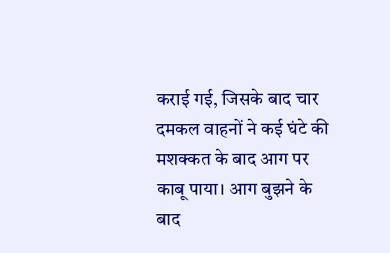कराई गई, जिसके बाद चार दमकल वाहनों ने कई घंटे की मशक्कत के बाद आग पर काबू पाया। आग बुझने के बाद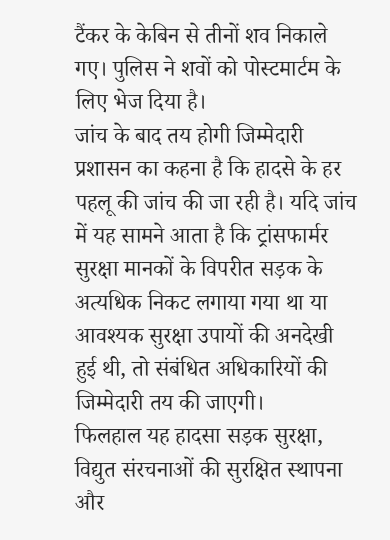टैंकर के केबिन से तीनों शव निकाले गए। पुलिस ने शवों को पोस्टमार्टम के लिए भेज दिया है।
जांच के बाद तय होगी जिम्मेदारी
प्रशासन का कहना है कि हादसे के हर पहलू की जांच की जा रही है। यदि जांच में यह सामने आता है कि ट्रांसफार्मर सुरक्षा मानकों के विपरीत सड़क के अत्यधिक निकट लगाया गया था या आवश्यक सुरक्षा उपायों की अनदेखी हुई थी, तो संबंधित अधिकारियों की जिम्मेदारी तय की जाएगी।
फिलहाल यह हादसा सड़क सुरक्षा, विद्युत संरचनाओं की सुरक्षित स्थापना और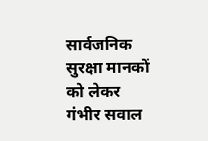सार्वजनिक सुरक्षा मानकों को लेकर गंभीर सवाल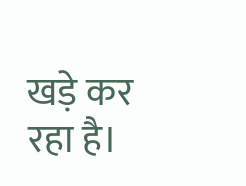खड़े कर रहा है।